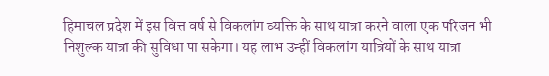हिमाचल प्रदेश में इस वित्त वर्ष से विकलांग व्यक्ति के साथ यात्रा करने वाला एक परिजन भी निशुल्क यात्रा की सुविधा पा सकेगा। यह लाभ उन्हीं विकलांग यात्रियों के साथ यात्रा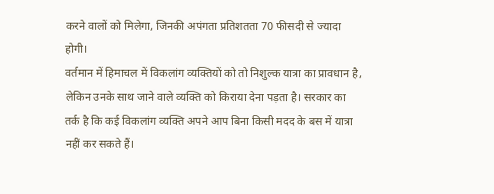करने वालों को मिलेगा, जिनकी अपंगता प्रतिशतता 70 फीसदी से ज्यादा होगी।
वर्तमान में हिमाचल में विकलांग व्यक्तियों को तो निशुल्क यात्रा का प्रावधान है, लेकिन उनके साथ जाने वाले व्यक्ति को किराया देना पड़ता है। सरकार का तर्क है कि कई विकलांग व्यक्ति अपने आप बिना किसी मदद के बस में यात्रा नहीं कर सकते हैं।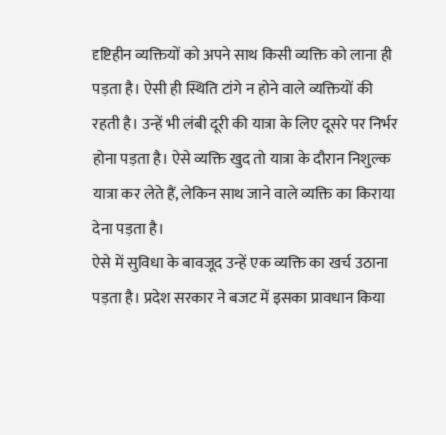दृष्टिहीन व्यक्तियों को अपने साथ किसी व्यक्ति को लाना ही पड़ता है। ऐसी ही स्थिति टांगे न होने वाले व्यक्तियों की रहती है। उन्हें भी लंबी दूरी की यात्रा के लिए दूसरे पर निर्भर होना पड़ता है। ऐसे व्यक्ति खुद तो यात्रा के दौरान निशुल्क यात्रा कर लेते हैं, लेकिन साथ जाने वाले व्यक्ति का किराया देना पड़ता है।
ऐसे में सुविधा के बावजूद उन्हें एक व्यक्ति का खर्च उठाना पड़ता है। प्रदेश सरकार ने बजट में इसका प्रावधान किया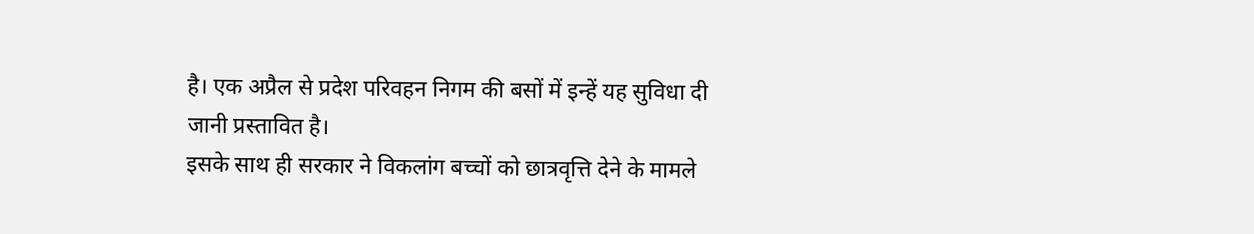है। एक अप्रैल से प्रदेश परिवहन निगम की बसों में इन्हें यह सुविधा दी जानी प्रस्तावित है।
इसके साथ ही सरकार ने विकलांग बच्चों को छात्रवृत्ति देने के मामले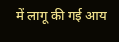में लागू की गई आय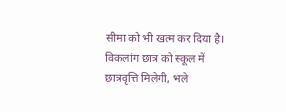सीमा को भी खत्म कर दिया है। विकलांग छात्र को स्कूल में छात्रवृत्ति मिलेगी, भले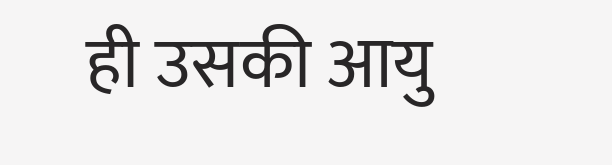ही उसकी आयु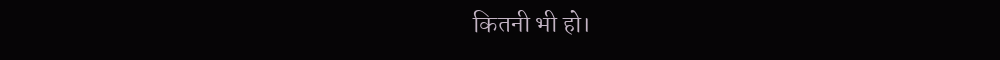कितनी भी हो।